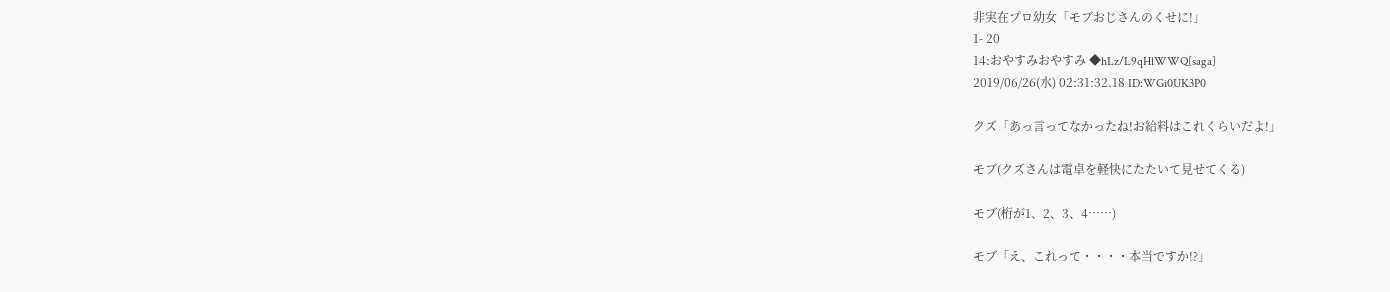非実在プロ幼女「モブおじさんのくせに!」
1- 20
14:おやすみおやすみ ◆hLz/L9qHlWWQ[saga]
2019/06/26(水) 02:31:32.18 ID:WGi0UK3P0

クズ「あっ言ってなかったね!お給料はこれくらいだよ!」

モブ(クズさんは電卓を軽快にたたいて見せてくる)

モブ(桁が1、2、3、4……)

モブ「え、これって・・・・本当ですか!?」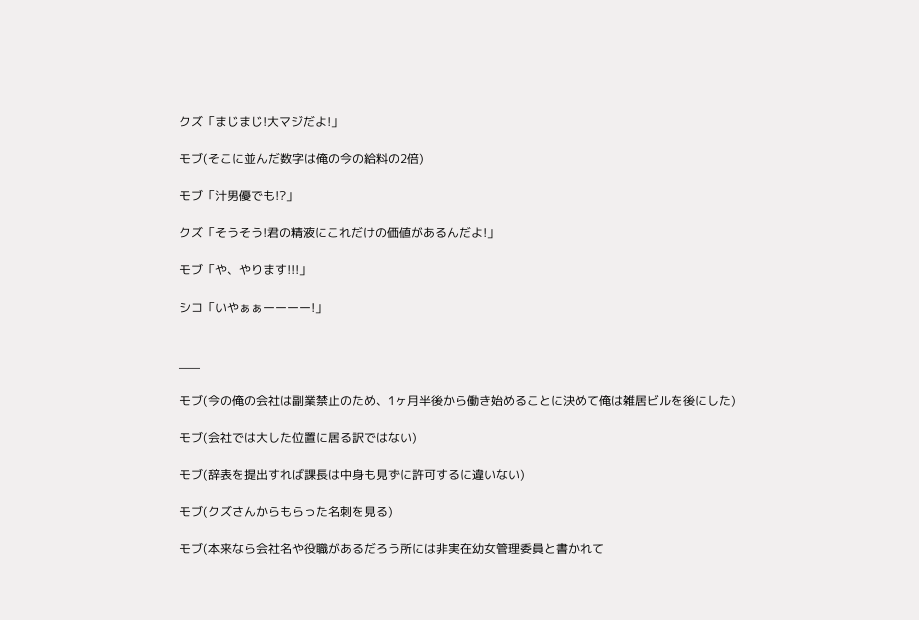クズ「まじまじ!大マジだよ!」

モブ(そこに並んだ数字は俺の今の給料の2倍)

モブ「汁男優でも!?」

クズ「そうそう!君の精液にこれだけの価値があるんだよ!」

モブ「や、やります!!!」

シコ「いやぁぁーーーー!」


___

モブ(今の俺の会社は副業禁止のため、1ヶ月半後から働き始めることに決めて俺は雑居ビルを後にした)

モブ(会社では大した位置に居る訳ではない)

モブ(辞表を提出すれば課長は中身も見ずに許可するに違いない)

モブ(クズさんからもらった名刺を見る)

モブ(本来なら会社名や役職があるだろう所には非実在幼女管理委員と書かれて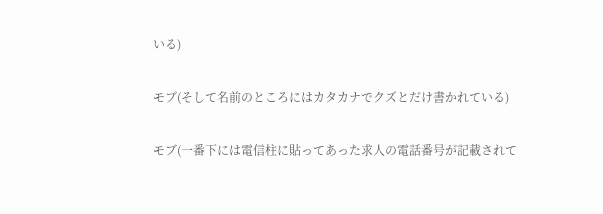いる)

モブ(そして名前のところにはカタカナでクズとだけ書かれている)

モブ(一番下には電信柱に貼ってあった求人の電話番号が記載されて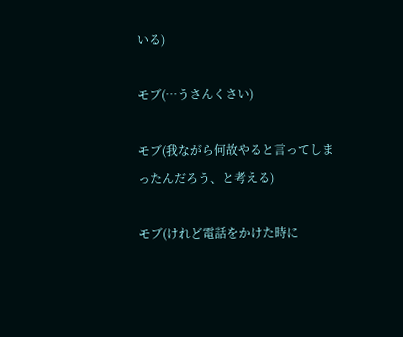いる)

モブ(…うさんくさい)

モブ(我ながら何故やると言ってしまったんだろう、と考える)

モブ(けれど電話をかけた時に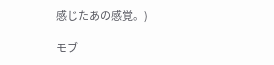感じたあの感覚。)

モブ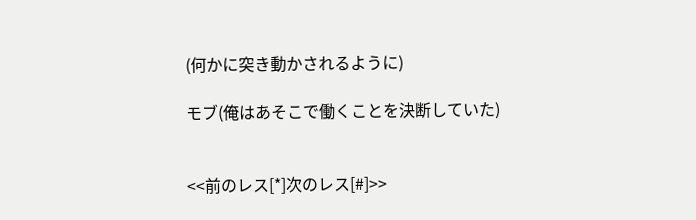(何かに突き動かされるように)

モブ(俺はあそこで働くことを決断していた)


<<前のレス[*]次のレス[#]>>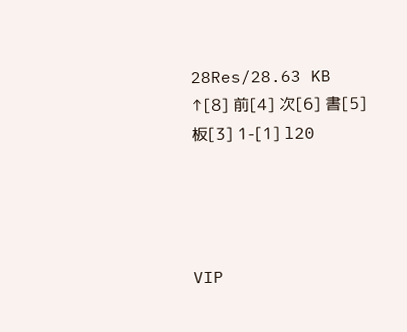28Res/28.63 KB
↑[8] 前[4] 次[6] 書[5] 板[3] 1-[1] l20




VIP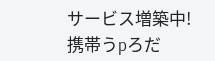サービス増築中!
携帯うpろだ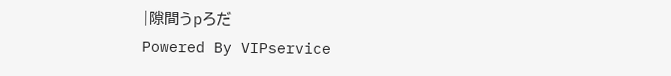|隙間うpろだ
Powered By VIPservice